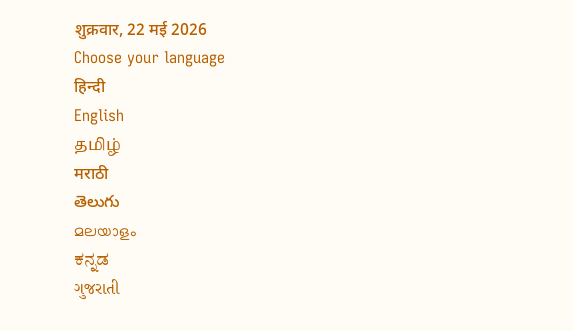शुक्रवार, 22 मई 2026
Choose your language
हिन्दी
English
தமிழ்
मराठी
తెలుగు
മലയാളം
ಕನ್ನಡ
ગુજરાતી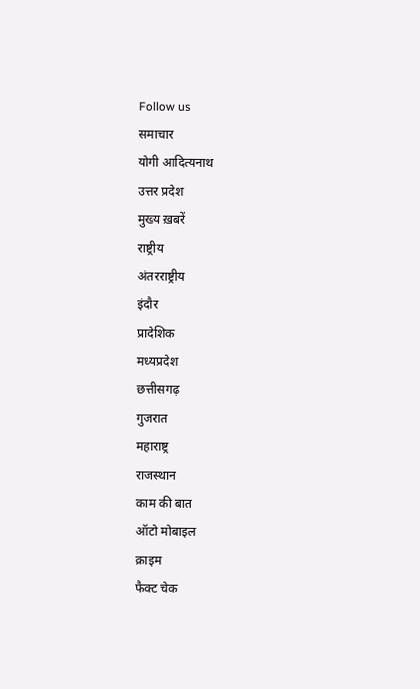Follow us
समाचार
योगी आदित्यनाथ
उत्तर प्रदेश
मुख्य ख़बरें
राष्ट्रीय
अंतरराष्ट्रीय
इंदौर
प्रादेशिक
मध्यप्रदेश
छत्तीसगढ़
गुजरात
महाराष्ट्र
राजस्थान
काम की बात
ऑटो मोबाइल
क्राइम
फैक्ट चेक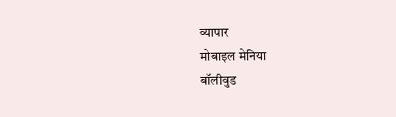व्यापार
मोबाइल मेनिया
बॉलीवुड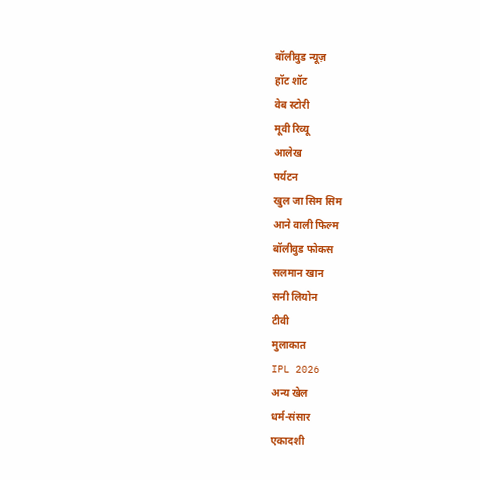बॉलीवुड न्यूज़
हॉट शॉट
वेब स्टोरी
मूवी रिव्यू
आलेख
पर्यटन
खुल जा सिम सिम
आने वाली फिल्म
बॉलीवुड फोकस
सलमान खान
सनी लियोन
टीवी
मुलाकात
IPL 2026
अन्य खेल
धर्म-संसार
एकादशी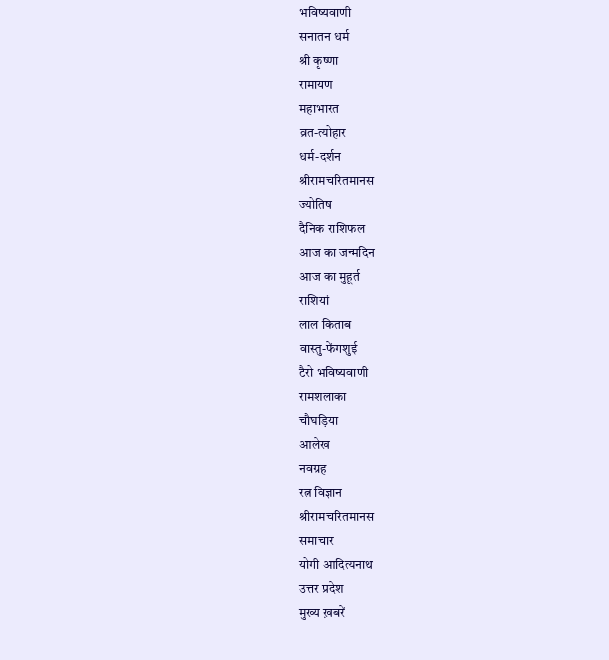भविष्यवाणी
सनातन धर्म
श्री कृष्णा
रामायण
महाभारत
व्रत-त्योहार
धर्म-दर्शन
श्रीरामचरितमानस
ज्योतिष
दैनिक राशिफल
आज का जन्मदिन
आज का मुहूर्त
राशियां
लाल किताब
वास्तु-फेंगशुई
टैरो भविष्यवाणी
रामशलाका
चौघड़िया
आलेख
नवग्रह
रत्न विज्ञान
श्रीरामचरितमानस
समाचार
योगी आदित्यनाथ
उत्तर प्रदेश
मुख्य ख़बरें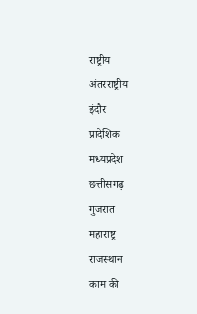राष्ट्रीय
अंतरराष्ट्रीय
इंदौर
प्रादेशिक
मध्यप्रदेश
छत्तीसगढ़
गुजरात
महाराष्ट्र
राजस्थान
काम की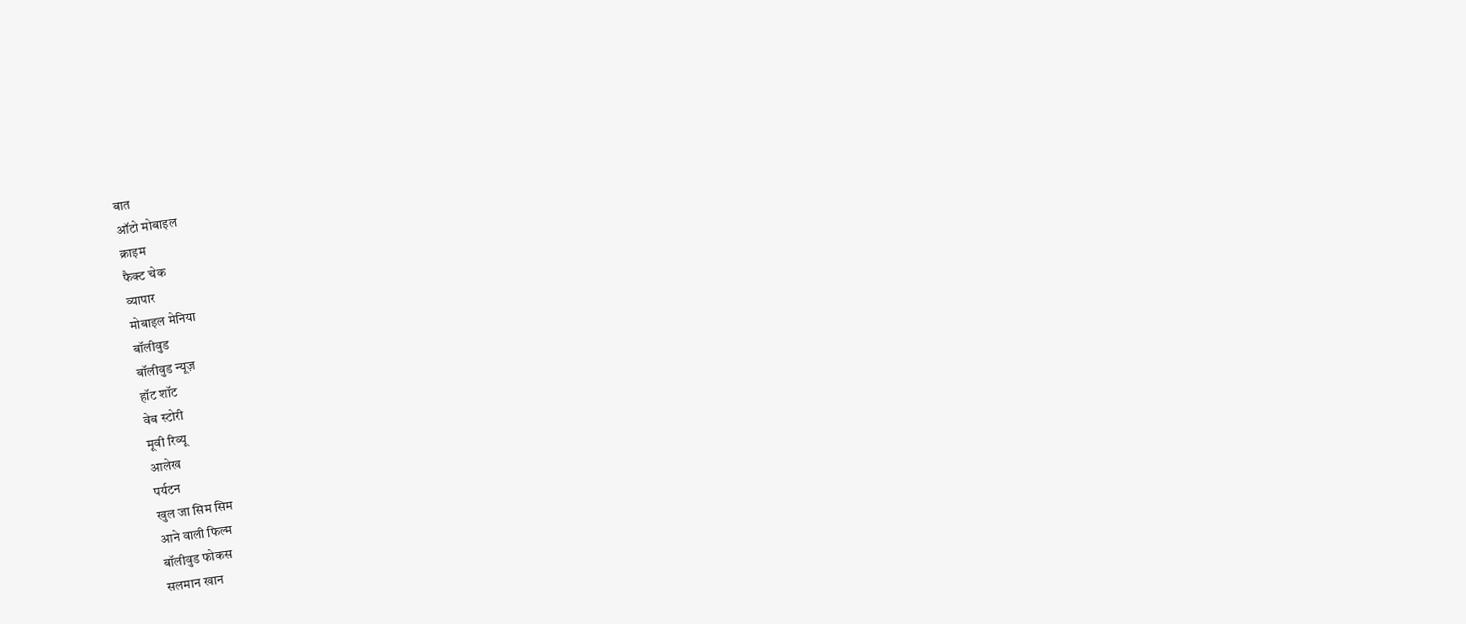बात
ऑटो मोबाइल
क्राइम
फैक्ट चेक
व्यापार
मोबाइल मेनिया
बॉलीवुड
बॉलीवुड न्यूज़
हॉट शॉट
वेब स्टोरी
मूवी रिव्यू
आलेख
पर्यटन
खुल जा सिम सिम
आने वाली फिल्म
बॉलीवुड फोकस
सलमान खान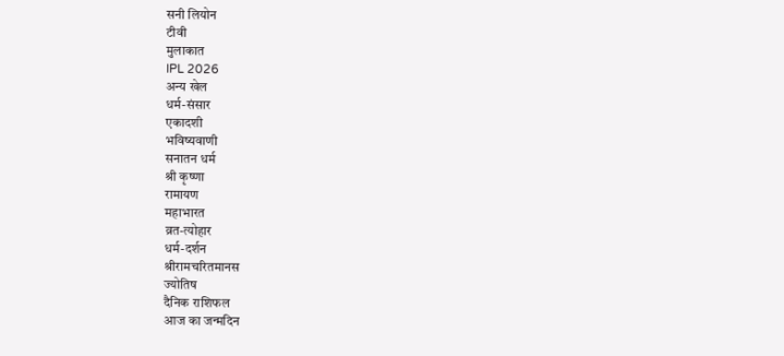सनी लियोन
टीवी
मुलाकात
IPL 2026
अन्य खेल
धर्म-संसार
एकादशी
भविष्यवाणी
सनातन धर्म
श्री कृष्णा
रामायण
महाभारत
व्रत-त्योहार
धर्म-दर्शन
श्रीरामचरितमानस
ज्योतिष
दैनिक राशिफल
आज का जन्मदिन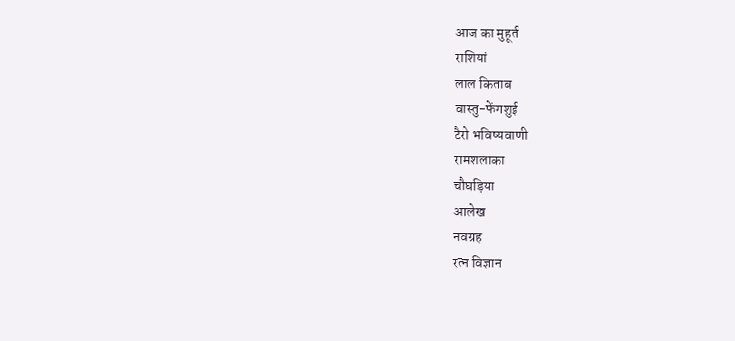आज का मुहूर्त
राशियां
लाल किताब
वास्तु-फेंगशुई
टैरो भविष्यवाणी
रामशलाका
चौघड़िया
आलेख
नवग्रह
रत्न विज्ञान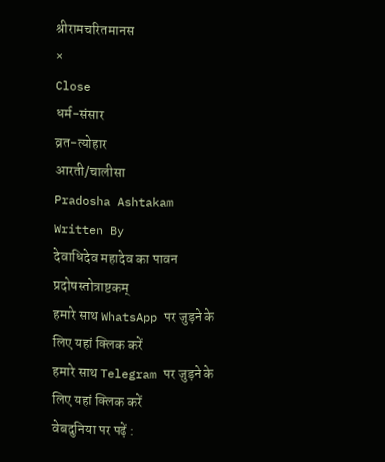श्रीरामचरितमानस
×
Close
धर्म-संसार
व्रत-त्योहार
आरती/चालीसा
Pradosha Ashtakam
Written By
देवाधिदेव महादेव का पावन प्रदोषस्तोत्राष्टकम्
हमारे साथ WhatsApp पर जुड़ने के लिए यहां क्लिक करें
हमारे साथ Telegram पर जुड़ने के लिए यहां क्लिक करें
वेबदुनिया पर पढ़ें :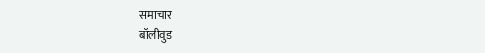समाचार
बॉलीवुड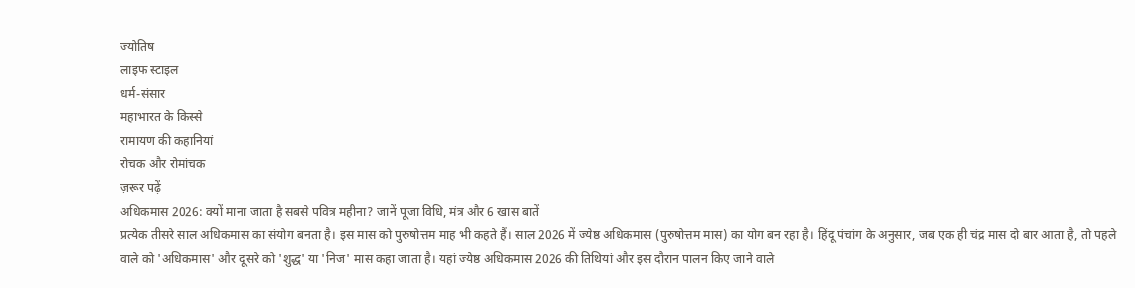ज्योतिष
लाइफ स्टाइल
धर्म-संसार
महाभारत के किस्से
रामायण की कहानियां
रोचक और रोमांचक
ज़रूर पढ़ें
अधिकमास 2026: क्यों माना जाता है सबसे पवित्र महीना? जानें पूजा विधि, मंत्र और 6 खास बातें
प्रत्येक तीसरे साल अधिकमास का संयोग बनता है। इस मास को पुरुषोत्तम माह भी कहते हैं। साल 2026 में ज्येष्ठ अधिकमास (पुरुषोत्तम मास) का योग बन रहा है। हिंदू पंचांग के अनुसार, जब एक ही चंद्र मास दो बार आता है, तो पहले वाले को 'अधिकमास' और दूसरे को 'शुद्ध' या 'निज' मास कहा जाता है। यहां ज्येष्ठ अधिकमास 2026 की तिथियां और इस दौरान पालन किए जाने वाले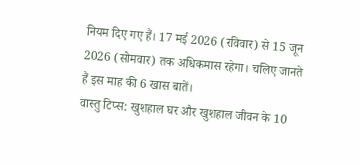नियम दिए गए हैं। 17 मई 2026 (रविवार) से 15 जून 2026 (सोमवार) तक अधिकमास रहेगा। चलिए जानते हैं इस माह की 6 खास बातें।
वास्तु टिप्स: खुशहाल घर और खुशहाल जीवन के 10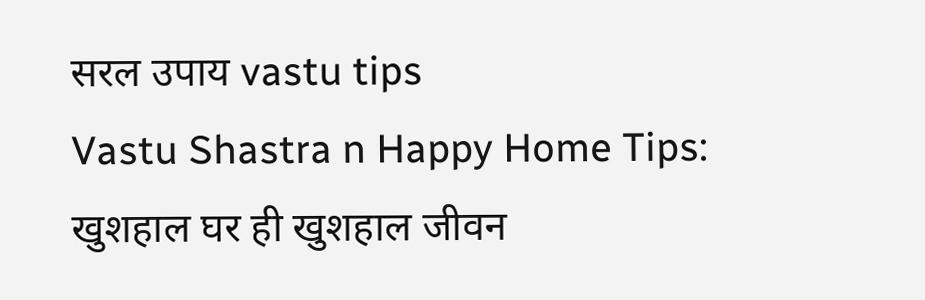सरल उपाय vastu tips
Vastu Shastra n Happy Home Tips: खुशहाल घर ही खुशहाल जीवन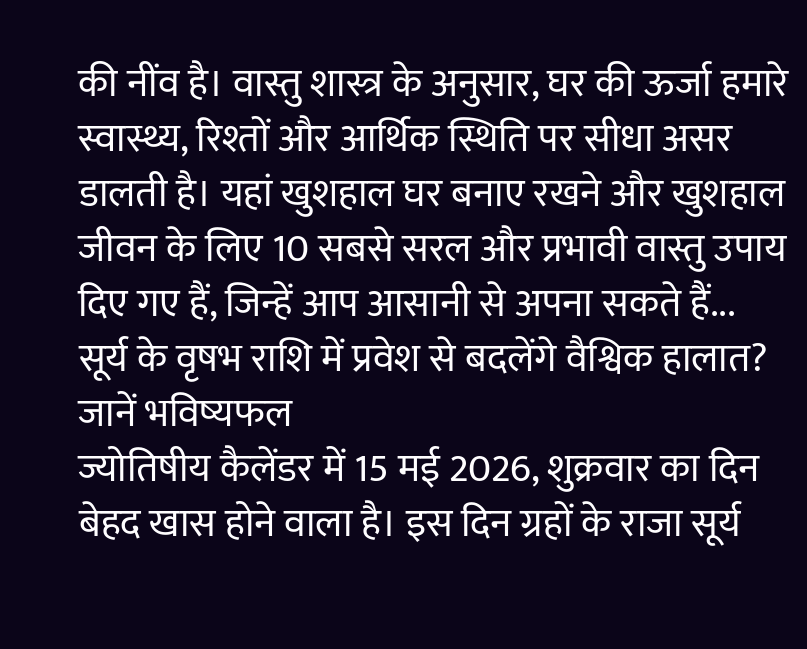की नींव है। वास्तु शास्त्र के अनुसार, घर की ऊर्जा हमारे स्वास्थ्य, रिश्तों और आर्थिक स्थिति पर सीधा असर डालती है। यहां खुशहाल घर बनाए रखने और खुशहाल जीवन के लिए 10 सबसे सरल और प्रभावी वास्तु उपाय दिए गए हैं, जिन्हें आप आसानी से अपना सकते हैं...
सूर्य के वृषभ राशि में प्रवेश से बदलेंगे वैश्विक हालात? जानें भविष्यफल
ज्योतिषीय कैलेंडर में 15 मई 2026, शुक्रवार का दिन बेहद खास होने वाला है। इस दिन ग्रहों के राजा सूर्य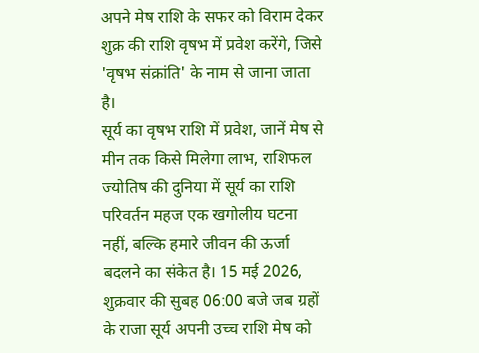अपने मेष राशि के सफर को विराम देकर शुक्र की राशि वृषभ में प्रवेश करेंगे, जिसे 'वृषभ संक्रांति' के नाम से जाना जाता है।
सूर्य का वृषभ राशि में प्रवेश, जानें मेष से मीन तक किसे मिलेगा लाभ, राशिफल
ज्योतिष की दुनिया में सूर्य का राशि परिवर्तन महज एक खगोलीय घटना नहीं, बल्कि हमारे जीवन की ऊर्जा बदलने का संकेत है। 15 मई 2026, शुक्रवार की सुबह 06:00 बजे जब ग्रहों के राजा सूर्य अपनी उच्च राशि मेष को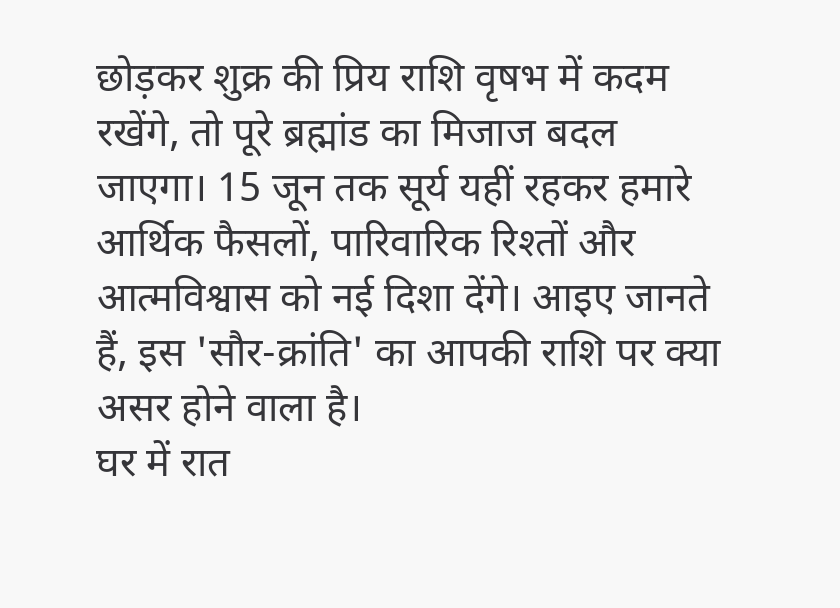छोड़कर शुक्र की प्रिय राशि वृषभ में कदम रखेंगे, तो पूरे ब्रह्मांड का मिजाज बदल जाएगा। 15 जून तक सूर्य यहीं रहकर हमारे आर्थिक फैसलों, पारिवारिक रिश्तों और आत्मविश्वास को नई दिशा देंगे। आइए जानते हैं, इस 'सौर-क्रांति' का आपकी राशि पर क्या असर होने वाला है।
घर में रात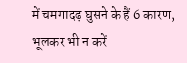में चमगादढ़ घुसने के हैं 6 कारण, भूलकर भी न करें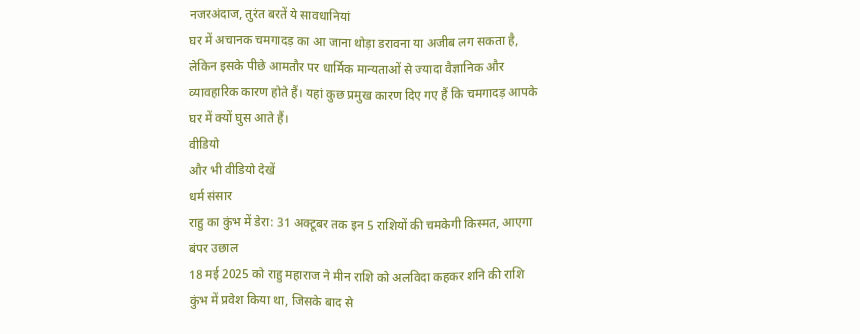नजरअंदाज, तुरंत बरतें ये सावधानियां
घर में अचानक चमगादड़ का आ जाना थोड़ा डरावना या अजीब लग सकता है, लेकिन इसके पीछे आमतौर पर धार्मिक मान्यताओं से ज्यादा वैज्ञानिक और व्यावहारिक कारण होते हैं। यहां कुछ प्रमुख कारण दिए गए हैं कि चमगादड़ आपके घर में क्यों घुस आते हैं।
वीडियो
और भी वीडियो देखें
धर्म संसार
राहु का कुंभ में डेरा: 31 अक्टूबर तक इन 5 राशियों की चमकेगी किस्मत, आएगा बंपर उछाल
18 मई 2025 को राहु महाराज ने मीन राशि को अलविदा कहकर शनि की राशि कुंभ में प्रवेश किया था, जिसके बाद से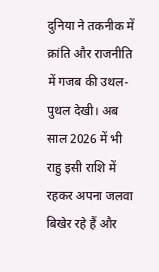दुनिया ने तकनीक में क्रांति और राजनीति में गजब की उथल-पुथल देखी। अब साल 2026 में भी राहु इसी राशि में रहकर अपना जलवा बिखेर रहे हैं और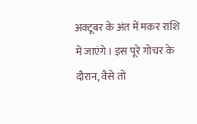अक्टूबर के अंत में मकर राशि में जाएंगे। इस पूरे गोचर के दौरान, वैसे तो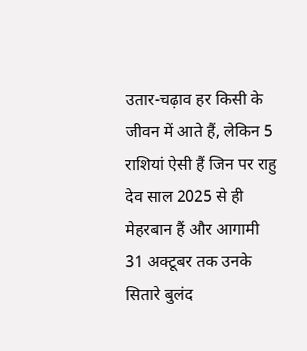उतार-चढ़ाव हर किसी के जीवन में आते हैं, लेकिन 5 राशियां ऐसी हैं जिन पर राहु देव साल 2025 से ही मेहरबान हैं और आगामी 31 अक्टूबर तक उनके सितारे बुलंद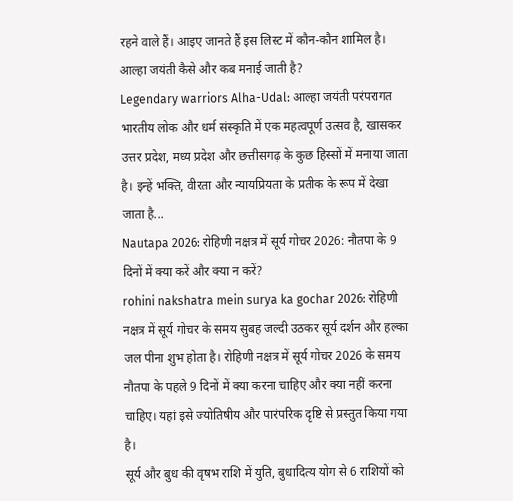रहने वाले हैं। आइए जानते हैं इस लिस्ट में कौन-कौन शामिल है।
आल्हा जयंती कैसे और कब मनाई जाती है?
Legendary warriors Alha-Udal: आल्हा जयंती परंपरागत भारतीय लोक और धर्म संस्कृति में एक महत्वपूर्ण उत्सव है, खासकर उत्तर प्रदेश, मध्य प्रदेश और छत्तीसगढ़ के कुछ हिस्सों में मनाया जाता है। इन्हें भक्ति, वीरता और न्यायप्रियता के प्रतीक के रूप में देखा जाता है...
Nautapa 2026: रोहिणी नक्षत्र में सूर्य गोचर 2026: नौतपा के 9 दिनों में क्या करें और क्या न करें?
rohini nakshatra mein surya ka gochar 2026: रोहिणी नक्षत्र में सूर्य गोचर के समय सुबह जल्दी उठकर सूर्य दर्शन और हल्का जल पीना शुभ होता है। रोहिणी नक्षत्र में सूर्य गोचर 2026 के समय नौतपा के पहले 9 दिनों में क्या करना चाहिए और क्या नहीं करना चाहिए। यहां इसे ज्योतिषीय और पारंपरिक दृष्टि से प्रस्तुत किया गया है।
सूर्य और बुध की वृषभ राशि में युति, बुधादित्य योग से 6 राशियों को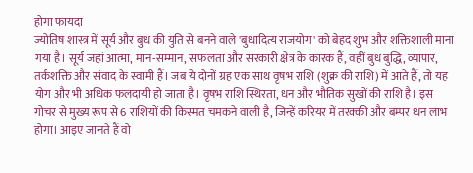होगा फायदा
ज्योतिष शास्त्र में सूर्य और बुध की युति से बनने वाले 'बुधादित्य राजयोग' को बेहद शुभ और शक्तिशाली माना गया है। सूर्य जहां आत्मा, मान-सम्मान, सफलता और सरकारी क्षेत्र के कारक हैं, वहीं बुध बुद्धि, व्यापार, तर्कशक्ति और संवाद के स्वामी हैं। जब ये दोनों ग्रह एक साथ वृषभ राशि (शुक्र की राशि) में आते हैं, तो यह योग और भी अधिक फलदायी हो जाता है। वृषभ राशि स्थिरता, धन और भौतिक सुखों की राशि है। इस गोचर से मुख्य रूप से 6 राशियों की किस्मत चमकने वाली है, जिन्हें करियर में तरक्की और बम्पर धन लाभ होगा। आइए जानते हैं वो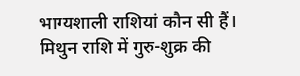भाग्यशाली राशियां कौन सी हैं।
मिथुन राशि में गुरु-शुक्र की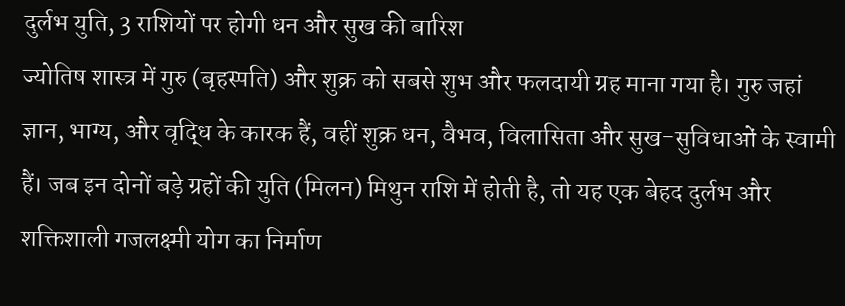दुर्लभ युति, 3 राशियों पर होगी धन और सुख की बारिश
ज्योतिष शास्त्र में गुरु (बृहस्पति) और शुक्र को सबसे शुभ और फलदायी ग्रह माना गया है। गुरु जहां ज्ञान, भाग्य, और वृद्धि के कारक हैं, वहीं शुक्र धन, वैभव, विलासिता और सुख-सुविधाओं के स्वामी हैं। जब इन दोनों बड़े ग्रहों की युति (मिलन) मिथुन राशि में होती है, तो यह एक बेहद दुर्लभ और शक्तिशाली गजलक्ष्मी योग का निर्माण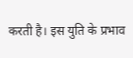करती है। इस युति के प्रभाव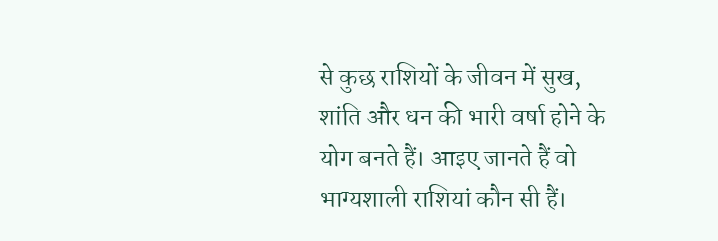से कुछ राशियों के जीवन में सुख, शांति और धन की भारी वर्षा होने के योग बनते हैं। आइए जानते हैं वो भाग्यशाली राशियां कौन सी हैं।